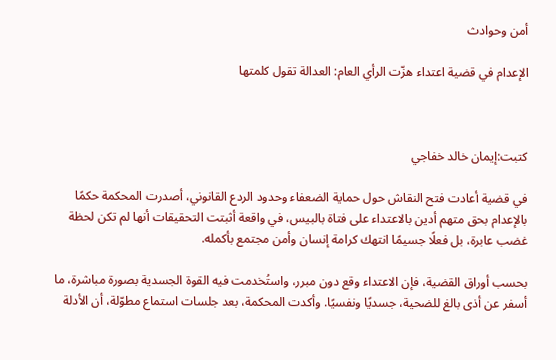أمن وحوادث

الإعدام في قضية اعتداء هزّت الرأي العام: العدالة تقول كلمتها



كتبت:إيمان خالد خفاجي

في قضية أعادت فتح النقاش حول حماية الضعفاء وحدود الردع القانوني، أصدرت المحكمة حكمًا بالإعدام بحق متهم أدين بالاعتداء على فتاة بالبيس، في واقعة أثبتت التحقيقات أنها لم تكن لحظة غضب عابرة، بل فعلًا جسيمًا انتهك كرامة إنسان وأمن مجتمع بأكمله.

بحسب أوراق القضية، فإن الاعتداء وقع دون مبرر، واستُخدمت فيه القوة الجسدية بصورة مباشرة، ما أسفر عن أذى بالغ للضحية، جسديًا ونفسيًا. وأكدت المحكمة، بعد جلسات استماع مطوّلة، أن الأدلة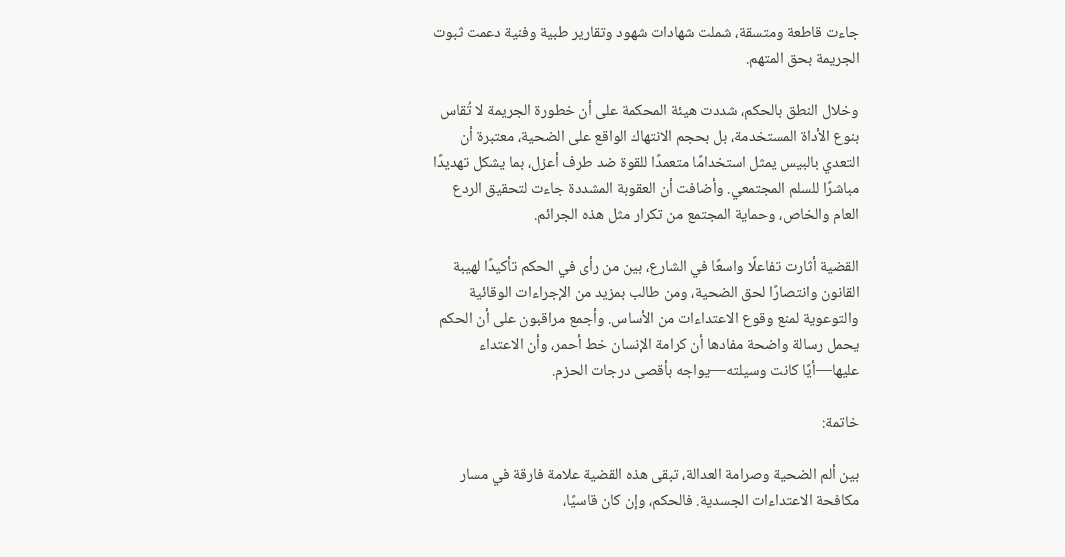جاءت قاطعة ومتسقة، شملت شهادات شهود وتقارير طبية وفنية دعمت ثبوت الجريمة بحق المتهم.

وخلال النطق بالحكم، شددت هيئة المحكمة على أن خطورة الجريمة لا تُقاس بنوع الأداة المستخدمة، بل بحجم الانتهاك الواقع على الضحية، معتبرة أن التعدي بالبيس يمثل استخدامًا متعمدًا للقوة ضد طرف أعزل، بما يشكل تهديدًا مباشرًا للسلم المجتمعي. وأضافت أن العقوبة المشددة جاءت لتحقيق الردع العام والخاص، وحماية المجتمع من تكرار مثل هذه الجرائم.

القضية أثارت تفاعلًا واسعًا في الشارع، بين من رأى في الحكم تأكيدًا لهيبة القانون وانتصارًا لحق الضحية، ومن طالب بمزيد من الإجراءات الوقائية والتوعوية لمنع وقوع الاعتداءات من الأساس. وأجمع مراقبون على أن الحكم يحمل رسالة واضحة مفادها أن كرامة الإنسان خط أحمر، وأن الاعتداء عليها—أيًا كانت وسيلته—يواجه بأقصى درجات الحزم.

خاتمة:

بين ألم الضحية وصرامة العدالة، تبقى هذه القضية علامة فارقة في مسار مكافحة الاعتداءات الجسدية. فالحكم، وإن كان قاسيًا،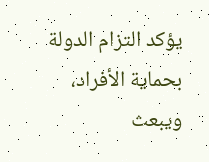يؤكد التزام الدولة بحماية الأفراد، ويبعث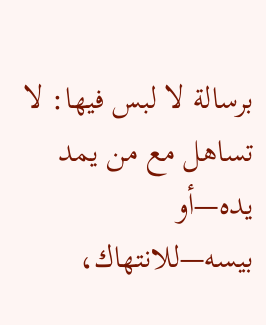برسالة لا لبس فيها: لا تساهل مع من يمد يده—أو بيسه—للانتهاك،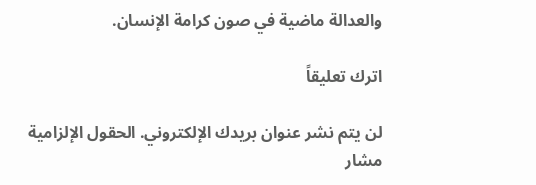والعدالة ماضية في صون كرامة الإنسان.

اترك تعليقاً

لن يتم نشر عنوان بريدك الإلكتروني. الحقول الإلزامية مشار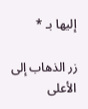إليها بـ *

زر الذهاب إلى الأعلى